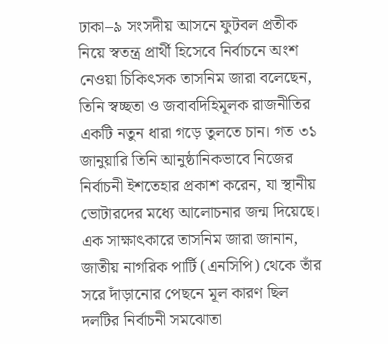ঢাকা–৯ সংসদীয় আসনে ফুটবল প্রতীক নিয়ে স্বতন্ত্র প্রার্থী হিসেবে নির্বাচনে অংশ নেওয়া চিকিৎসক তাসনিম জারা বলেছেন, তিনি স্বচ্ছতা ও জবাবদিহিমূলক রাজনীতির একটি নতুন ধারা গড়ে তুলতে চান। গত ৩১ জানুয়ারি তিনি আনুষ্ঠানিকভাবে নিজের নির্বাচনী ইশতেহার প্রকাশ করেন, যা স্থানীয় ভোটারদের মধ্যে আলোচনার জন্ম দিয়েছে।
এক সাক্ষাৎকারে তাসনিম জারা জানান, জাতীয় নাগরিক পার্টি (এনসিপি) থেকে তাঁর সরে দাঁড়ানোর পেছনে মূল কারণ ছিল দলটির নির্বাচনী সমঝোতা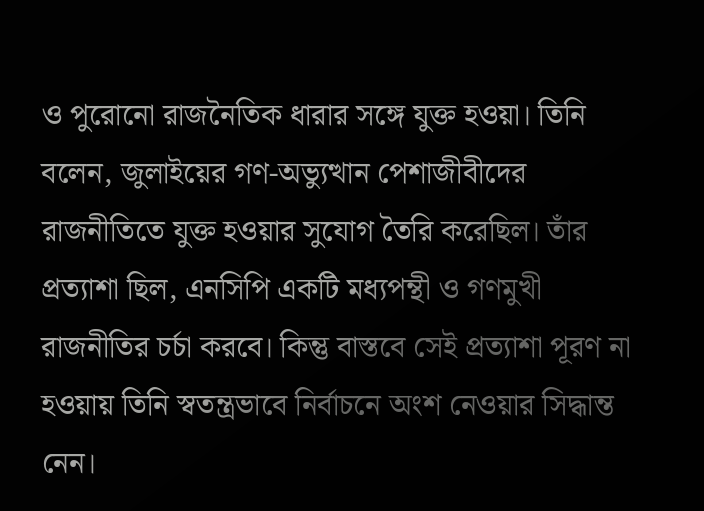ও পুরোনো রাজনৈতিক ধারার সঙ্গে যুক্ত হওয়া। তিনি বলেন, জুলাইয়ের গণ-অভ্যুত্থান পেশাজীবীদের রাজনীতিতে যুক্ত হওয়ার সুযোগ তৈরি করেছিল। তাঁর প্রত্যাশা ছিল, এনসিপি একটি মধ্যপন্থী ও গণমুখী রাজনীতির চর্চা করবে। কিন্তু বাস্তবে সেই প্রত্যাশা পূরণ না হওয়ায় তিনি স্বতন্ত্রভাবে নির্বাচনে অংশ নেওয়ার সিদ্ধান্ত নেন।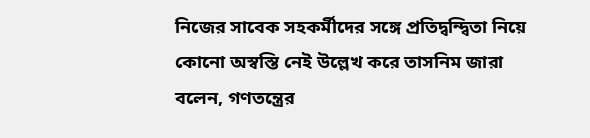নিজের সাবেক সহকর্মীদের সঙ্গে প্রতিদ্বন্দ্বিতা নিয়ে কোনো অস্বস্তি নেই উল্লেখ করে তাসনিম জারা বলেন, গণতন্ত্রের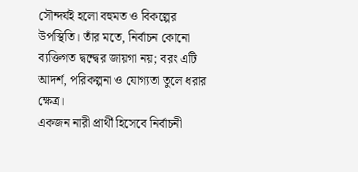সৌন্দর্যই হলো বহুমত ও বিকল্পের উপস্থিতি। তাঁর মতে, নির্বাচন কোনো ব্যক্তিগত দ্বন্দ্বের জায়গা নয়; বরং এটি আদর্শ, পরিকল্পনা ও যোগ্যতা তুলে ধরার ক্ষেত্র।
একজন নারী প্রার্থী হিসেবে নির্বাচনী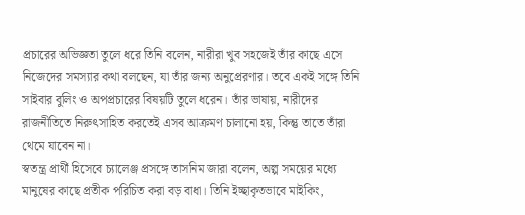প্রচারের অভিজ্ঞতা তুলে ধরে তিনি বলেন, নারীরা খুব সহজেই তাঁর কাছে এসে নিজেদের সমস্যার কথা বলছেন, যা তাঁর জন্য অনুপ্রেরণার। তবে একই সঙ্গে তিনি সাইবার বুলিং ও অপপ্রচারের বিষয়টি তুলে ধরেন। তাঁর ভাষায়, নারীদের রাজনীতিতে নিরুৎসাহিত করতেই এসব আক্রমণ চালানো হয়, কিন্তু তাতে তাঁরা থেমে যাবেন না।
স্বতন্ত্র প্রার্থী হিসেবে চ্যালেঞ্জ প্রসঙ্গে তাসনিম জারা বলেন, অল্প সময়ের মধ্যে মানুষের কাছে প্রতীক পরিচিত করা বড় বাধা। তিনি ইচ্ছাকৃতভাবে মাইকিং,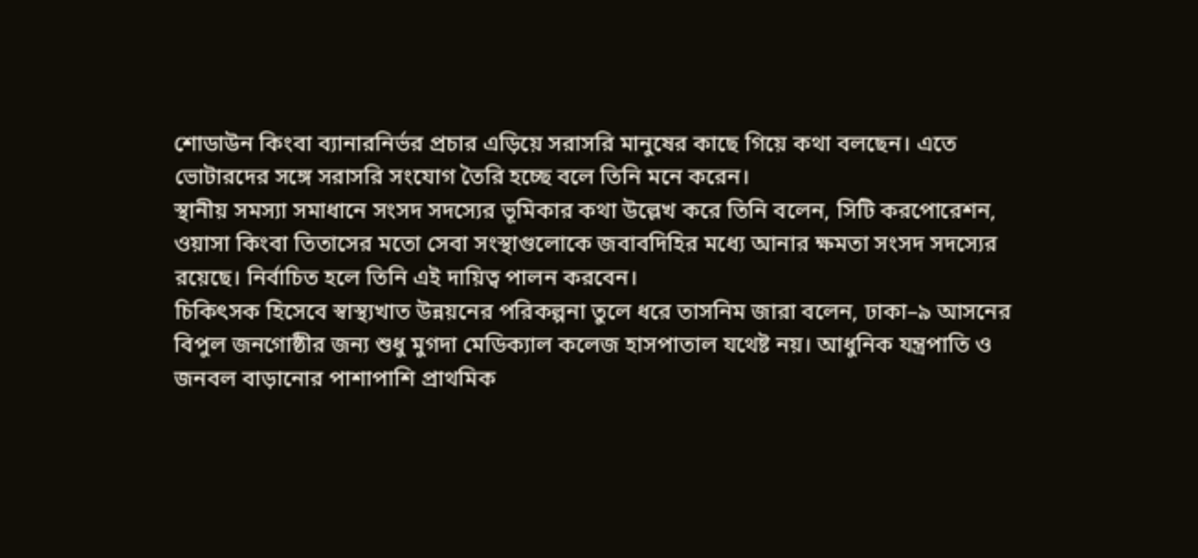শোডাউন কিংবা ব্যানারনির্ভর প্রচার এড়িয়ে সরাসরি মানুষের কাছে গিয়ে কথা বলছেন। এতে ভোটারদের সঙ্গে সরাসরি সংযোগ তৈরি হচ্ছে বলে তিনি মনে করেন।
স্থানীয় সমস্যা সমাধানে সংসদ সদস্যের ভূমিকার কথা উল্লেখ করে তিনি বলেন, সিটি করপোরেশন, ওয়াসা কিংবা তিতাসের মতো সেবা সংস্থাগুলোকে জবাবদিহির মধ্যে আনার ক্ষমতা সংসদ সদস্যের রয়েছে। নির্বাচিত হলে তিনি এই দায়িত্ব পালন করবেন।
চিকিৎসক হিসেবে স্বাস্থ্যখাত উন্নয়নের পরিকল্পনা তুলে ধরে তাসনিম জারা বলেন, ঢাকা–৯ আসনের বিপুল জনগোষ্ঠীর জন্য শুধু মুগদা মেডিক্যাল কলেজ হাসপাতাল যথেষ্ট নয়। আধুনিক যন্ত্রপাতি ও জনবল বাড়ানোর পাশাপাশি প্রাথমিক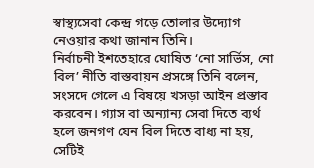স্বাস্থ্যসেবা কেন্দ্র গড়ে তোলার উদ্যোগ নেওয়ার কথা জানান তিনি।
নির্বাচনী ইশতেহারে ঘোষিত ‘নো সার্ভিস, নো বিল’ নীতি বাস্তবায়ন প্রসঙ্গে তিনি বলেন, সংসদে গেলে এ বিষয়ে খসড়া আইন প্রস্তাব করবেন। গ্যাস বা অন্যান্য সেবা দিতে ব্যর্থ হলে জনগণ যেন বিল দিতে বাধ্য না হয়, সেটিই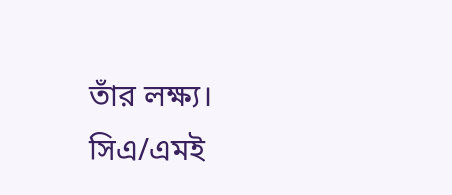তাঁর লক্ষ্য।
সিএ/এমই